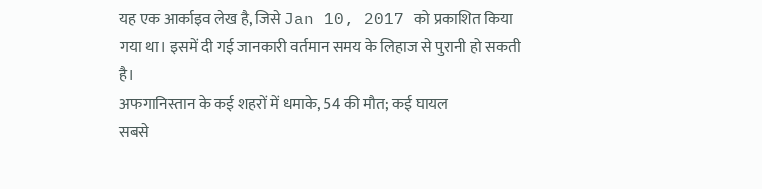यह एक आर्काइव लेख है, जिसे Jan 10, 2017 को प्रकाशित किया गया था। इसमें दी गई जानकारी वर्तमान समय के लिहाज से पुरानी हो सकती है।
अफगानिस्तान के कई शहरों में धमाके, 54 की मौत; कई घायल
सबसे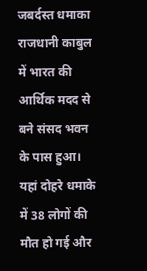जबर्दस्त धमाका राजधानी काबुल में भारत की आर्थिक मदद से बने संसद भवन के पास हुआ। यहां दोहरे धमाके में 38 लोगों की मौत हो गई और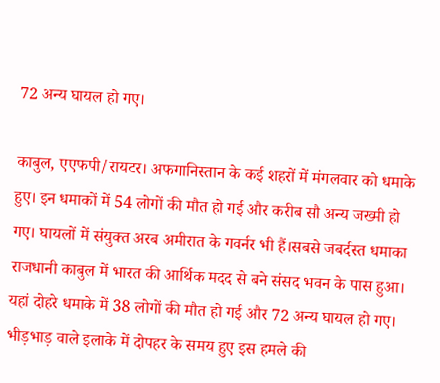72 अन्य घायल हो गए।

काबुल, एएफपी/रायटर। अफगानिस्तान के कई शहरों में मंगलवार को धमाके हुए। इन धमाकों में 54 लोगों की मौत हो गई और करीब सौ अन्य जख्मी हो गए। घायलों में संयुक्त अरब अमीरात के गवर्नर भी हैं।सबसे जबर्दस्त धमाका राजधानी काबुल में भारत की आर्थिक मदद से बने संसद भवन के पास हुआ। यहां दोहरे धमाके में 38 लोगों की मौत हो गई और 72 अन्य घायल हो गए।
भीड़भाड़ वाले इलाके में दोपहर के समय हुए इस हमले की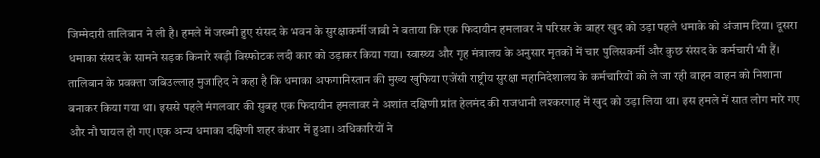जिम्मेदारी तालिबान ने ली है। हमले में जख्मी हुए संसद के भवन के सुरक्षाकर्मी जाबी ने बताया कि एक फिदायीन हमलावर ने परिसर के बाहर खुद को उड़ा पहले धमाके को अंजाम दिया। दूसरा धमाका संसद के सामने सड़क किनारे खड़ी विस्फोटक लदी कार को उड़ाकर किया गया। स्वास्थ्य और गृह मंत्रालय के अनुसार मृतकों में चार पुलिसकर्मी और कुछ संसद के कर्मचारी भी हैं।
तालिबान के प्रवक्ता जबिउल्लाह मुजाहिद ने कहा है कि धमाका अफगानिस्तान की मुख्य खुफिया एजेंसी राष्ट्रीय सुरक्षा महानिदेशालय के कर्मचारियों को ले जा रही वाहन वाहन को निशाना बनाकर किया गया था। इससे पहले मंगलवार की सुबह एक फिदायीन हमलावर ने अशांत दक्षिणी प्रांत हेलमंद की राजधानी लश्करगाह में खुद को उड़ा लिया था। इस हमले में सात लोग मारे गए और नौ घायल हो गए।एक अन्य धमाका दक्षिणी शहर कंधार में हुआ। अधिकारियों ने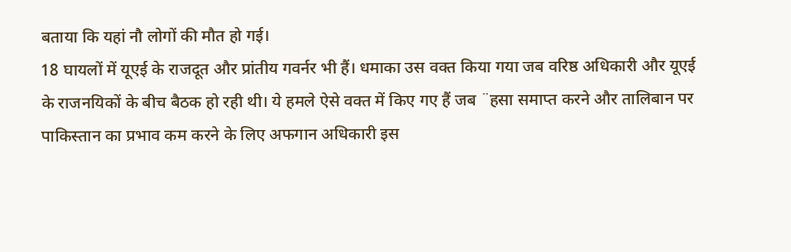बताया कि यहां नौ लोगों की मौत हो गई।
18 घायलों में यूएई के राजदूत और प्रांतीय गवर्नर भी हैं। धमाका उस वक्त किया गया जब वरिष्ठ अधिकारी और यूएई के राजनयिकों के बीच बैठक हो रही थी। ये हमले ऐसे वक्त में किए गए हैं जब ¨हसा समाप्त करने और तालिबान पर पाकिस्तान का प्रभाव कम करने के लिए अफगान अधिकारी इस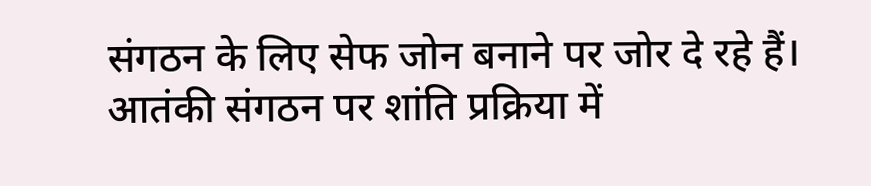संगठन के लिए सेफ जोन बनाने पर जोर दे रहे हैं। आतंकी संगठन पर शांति प्रक्रिया में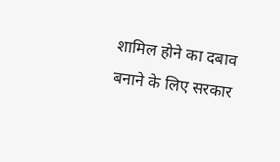शामिल होने का दबाव बनाने के लिए सरकार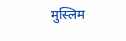मुस्लिम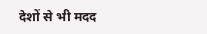देशों से भी मदद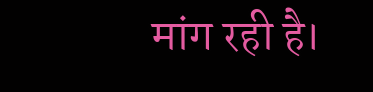मांग रही है।